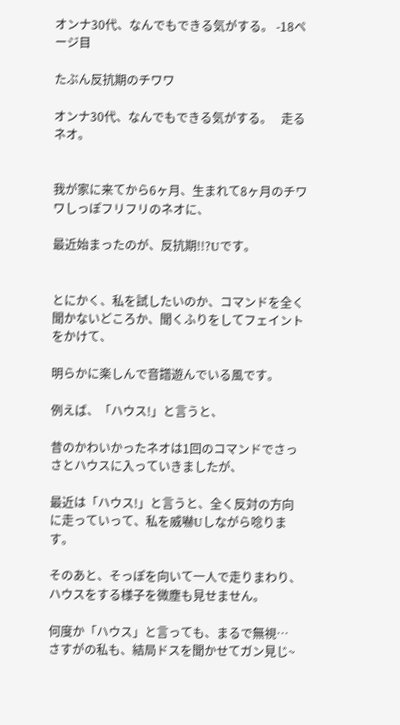オンナ30代、なんでもできる気がする。 -18ページ目

たぶん反抗期のチワワ

オンナ30代、なんでもできる気がする。   走るネオ。


我が家に来てから6ヶ月、生まれて8ヶ月のチワワしっぽフリフリのネオに、

最近始まったのが、反抗期!!?Uです。


とにかく、私を試したいのか、コマンドを全く聞かないどころか、聞くふりをしてフェイントをかけて、

明らかに楽しんで音譜遊んでいる風です。

例えば、「ハウス!」と言うと、

昔のかわいかったネオは1回のコマンドでさっさとハウスに入っていきましたが、

最近は「ハウス!」と言うと、全く反対の方向に走っていって、私を威嚇Uしながら唸ります。

そのあと、そっぽを向いて一人で走りまわり、ハウスをする様子を微塵も見せません。

何度か「ハウス」と言っても、まるで無視… さすがの私も、結局ドスを聞かせてガン見じ~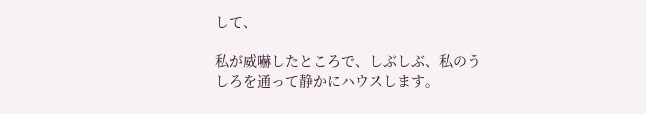して、

私が威嚇したところで、しぶしぶ、私のうしろを通って静かにハウスします。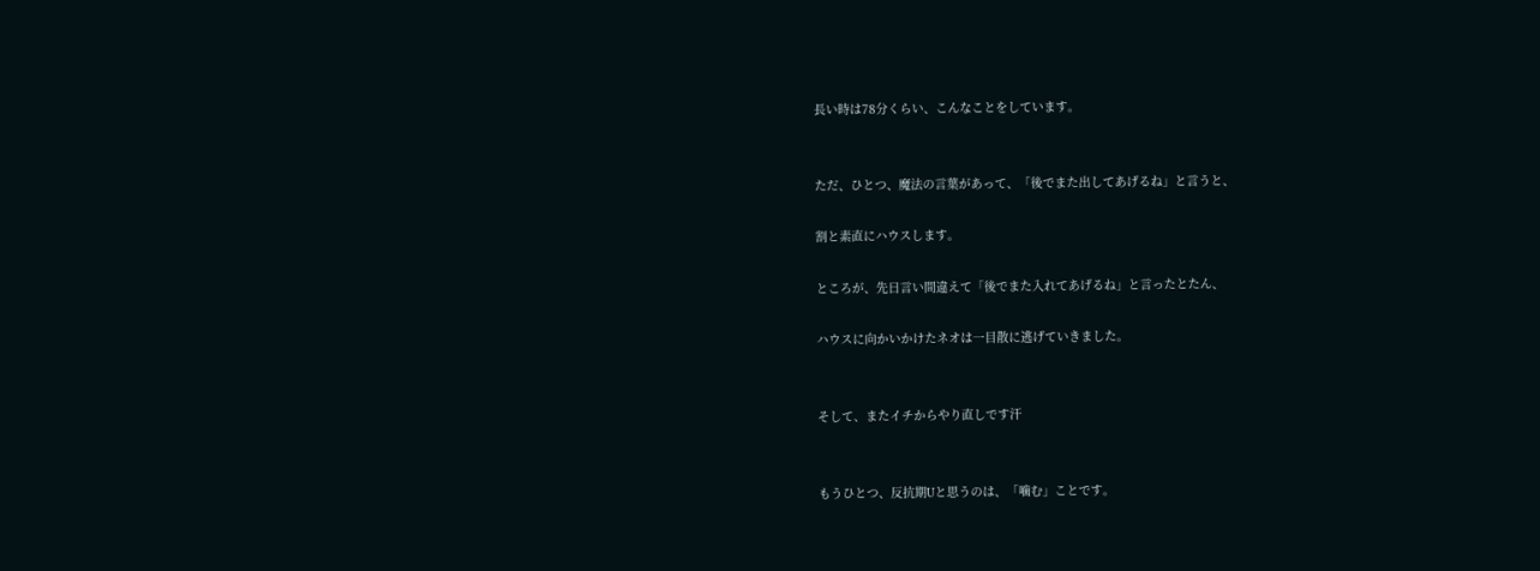長い時は78分くらい、こんなことをしています。


ただ、ひとつ、魔法の言葉があって、「後でまた出してあげるね」と言うと、

割と素直にハウスします。

ところが、先日言い間違えて「後でまた入れてあげるね」と言ったとたん、

ハウスに向かいかけたネオは一目散に逃げていきました。


そして、またイチからやり直しです汗


もうひとつ、反抗期Uと思うのは、「噛む」ことです。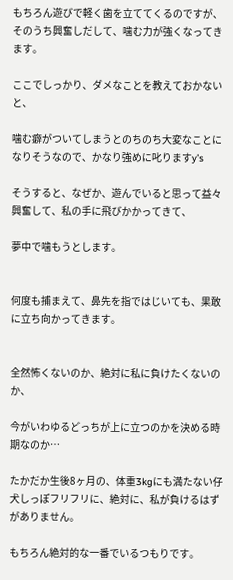もちろん遊びで軽く歯を立ててくるのですが、そのうち興奮しだして、噛む力が強くなってきます。

ここでしっかり、ダメなことを教えておかないと、

噛む癖がついてしまうとのちのち大変なことになりそうなので、かなり強めに叱りますy’s

そうすると、なぜか、遊んでいると思って益々興奮して、私の手に飛びかかってきて、

夢中で噛もうとします。


何度も捕まえて、鼻先を指ではじいても、果敢に立ち向かってきます。


全然怖くないのか、絶対に私に負けたくないのか、

今がいわゆるどっちが上に立つのかを決める時期なのか…

たかだか生後8ヶ月の、体重3kgにも満たない仔犬しっぽフリフリに、絶対に、私が負けるはずがありません。

もちろん絶対的な一番でいるつもりです。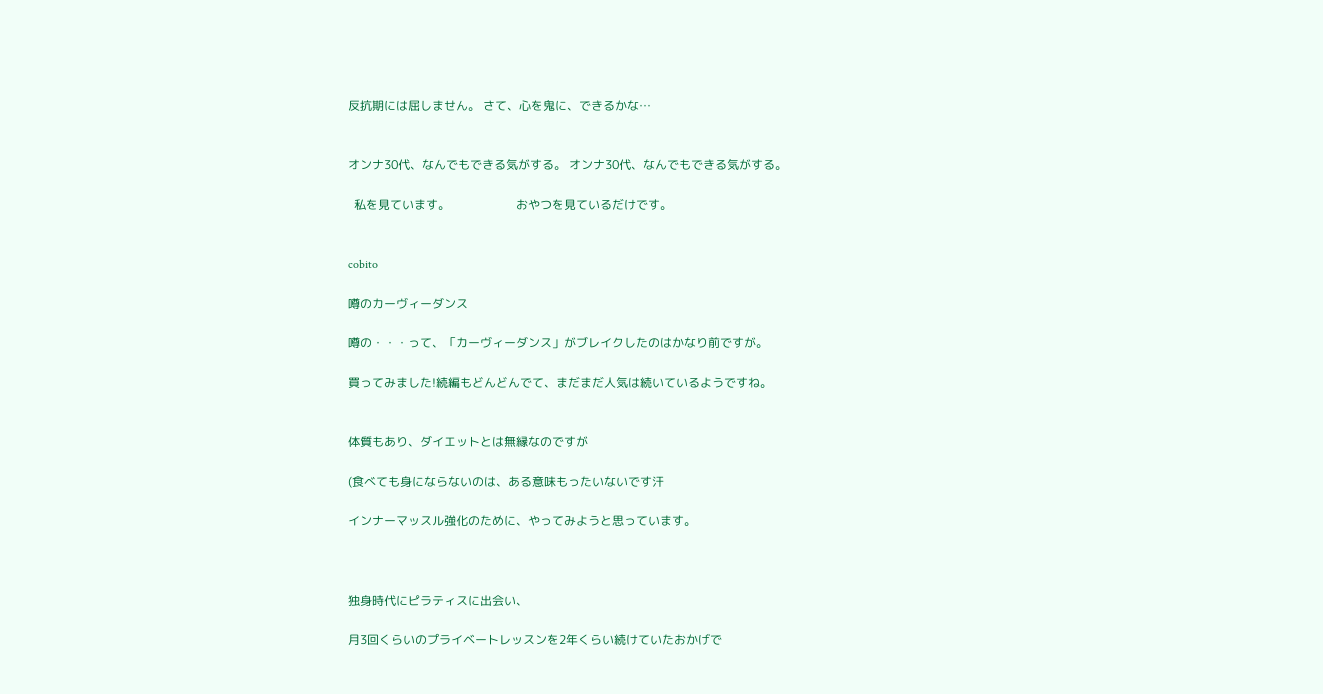反抗期には屈しません。 さて、心を鬼に、できるかな…


オンナ30代、なんでもできる気がする。 オンナ30代、なんでもできる気がする。

  私を見ています。                      おやつを見ているだけです。


cobito

噂のカーヴィーダンス

噂の・・・って、「カーヴィーダンス」がブレイクしたのはかなり前ですが。

買ってみました!続編もどんどんでて、まだまだ人気は続いているようですね。


体質もあり、ダイエットとは無縁なのですが

(食べても身にならないのは、ある意味もったいないです汗

インナーマッスル強化のために、やってみようと思っています。



独身時代にピラティスに出会い、

月3回くらいのプライベートレッスンを2年くらい続けていたおかげで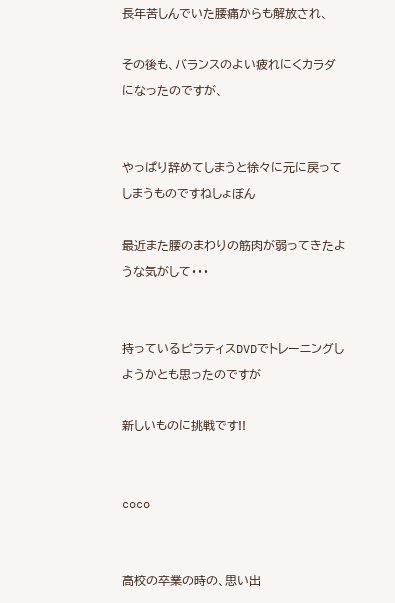長年苦しんでいた腰痛からも解放され、

その後も、バランスのよい疲れにくカラダになったのですが、


やっぱり辞めてしまうと徐々に元に戻ってしまうものですねしょぼん

最近また腰のまわりの筋肉が弱ってきたような気がして・・・


持っているピラティスDVDでトレーニングしようかとも思ったのですが

新しいものに挑戦です!!


coco


高校の卒業の時の、思い出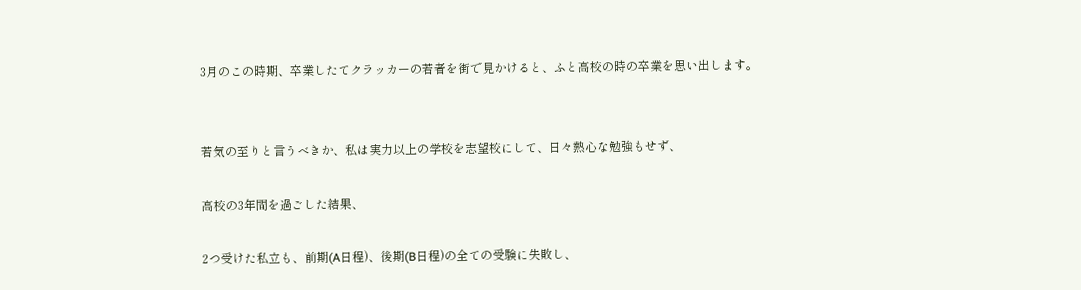3月のこの時期、卒業したてクラッカーの若者を街で見かけると、ふと高校の時の卒業を思い出します。


若気の至りと言うべきか、私は実力以上の学校を志望校にして、日々熱心な勉強もせず、

高校の3年間を過ごした結果、

2つ受けた私立も、前期(A日程)、後期(B日程)の全ての受験に失敗し、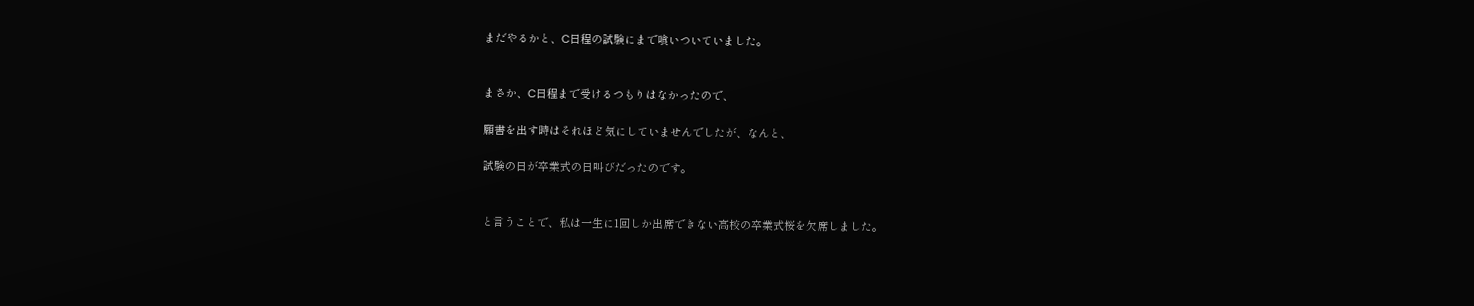まだやるかと、C日程の試験にまで喰いついていました。


まさか、C日程まで受けるつもりはなかったので、

願書を出す時はそれほど気にしていませんでしたが、なんと、

試験の日が卒業式の日叫びだったのです。


と言うことで、私は一生に1回しか出席できない高校の卒業式桜を欠席しました。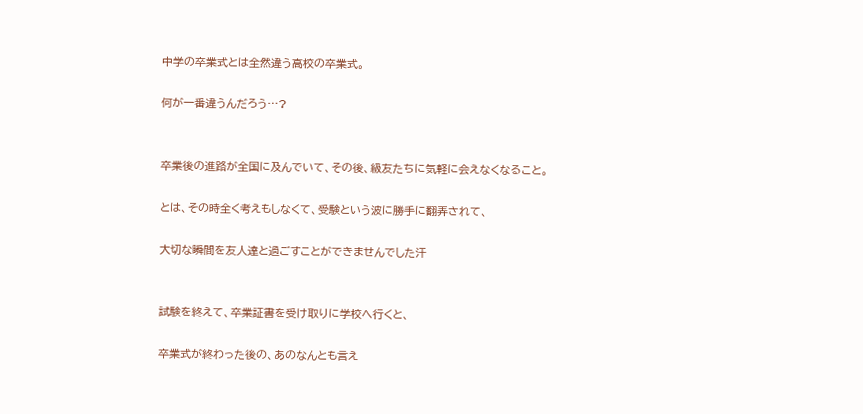中学の卒業式とは全然違う高校の卒業式。

何が一番違うんだろう…?


卒業後の進路が全国に及んでいて、その後、級友たちに気軽に会えなくなること。

とは、その時全く考えもしなくて、受験という波に勝手に翻弄されて、

大切な瞬間を友人達と過ごすことができませんでした汗


試験を終えて、卒業証書を受け取りに学校へ行くと、

卒業式が終わった後の、あのなんとも言え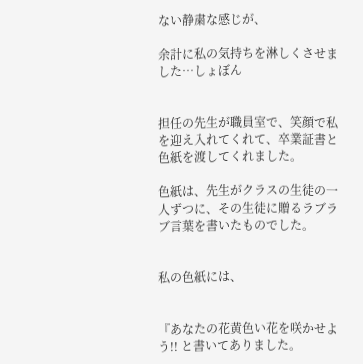ない静粛な感じが、

余計に私の気持ちを淋しくさせました…しょぼん


担任の先生が職員室で、笑顔で私を迎え入れてくれて、卒業証書と色紙を渡してくれました。

色紙は、先生がクラスの生徒の一人ずつに、その生徒に贈るラブラブ言葉を書いたものでした。


私の色紙には、


『あなたの花黄色い花を咲かせよう!! と書いてありました。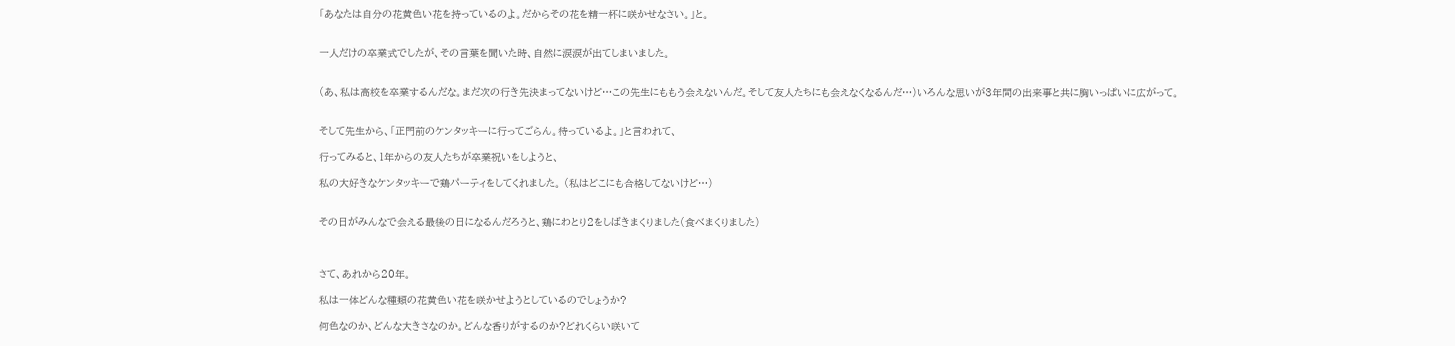「あなたは自分の花黄色い花を持っているのよ。だからその花を精一杯に咲かせなさい。」と。


一人だけの卒業式でしたが、その言葉を聞いた時、自然に涙涙が出てしまいました。


(あ、私は高校を卒業するんだな。まだ次の行き先決まってないけど…この先生にももう会えないんだ。そして友人たちにも会えなくなるんだ…)いろんな思いが3年間の出来事と共に胸いっぱいに広がって。


そして先生から、「正門前のケンタッキーに行ってごらん。待っているよ。」と言われて、

行ってみると、1年からの友人たちが卒業祝いをしようと、

私の大好きなケンタッキーで鶏パーティをしてくれました。 (私はどこにも合格してないけど…)


その日がみんなで会える最後の日になるんだろうと、鶏にわとり2をしばきまくりました(食べまくりました)



さて、あれから20年。

私は一体どんな種類の花黄色い花を咲かせようとしているのでしょうか?

何色なのか、どんな大きさなのか。どんな香りがするのか?どれくらい咲いて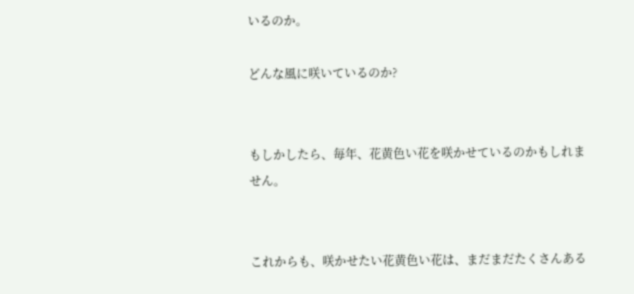いるのか。

どんな風に咲いているのか?


もしかしたら、毎年、花黄色い花を咲かせているのかもしれません。


これからも、咲かせたい花黄色い花は、まだまだたくさんある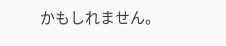かもしれません。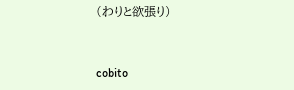(わりと欲張り)


cobito